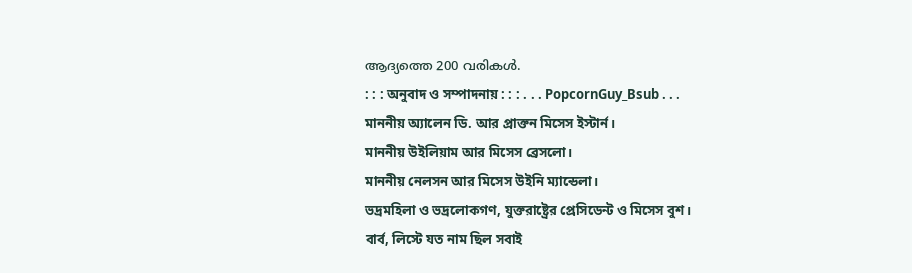ആദ്യത്തെ 200 വരികൾ.
: : : অনুবাদ ও সম্পাদনায় : : : . . . PopcornGuy_Bsub . . .
মাননীয় অ্যালেন ডি. আর প্রাক্তন মিসেস ইস্টার্ন।
মাননীয় উইলিয়াম আর মিসেস ব্রেসলো।
মাননীয় নেলসন আর মিসেস উইনি ম্যান্ডেলা।
ভদ্রমহিলা ও ভদ্রলোকগণ, যুক্তরাষ্ট্রের প্রেসিডেন্ট ও মিসেস বুশ।
বার্ব, লিস্টে যত নাম ছিল সবাই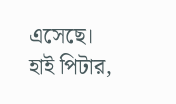এসেছে।
হাই পিটার,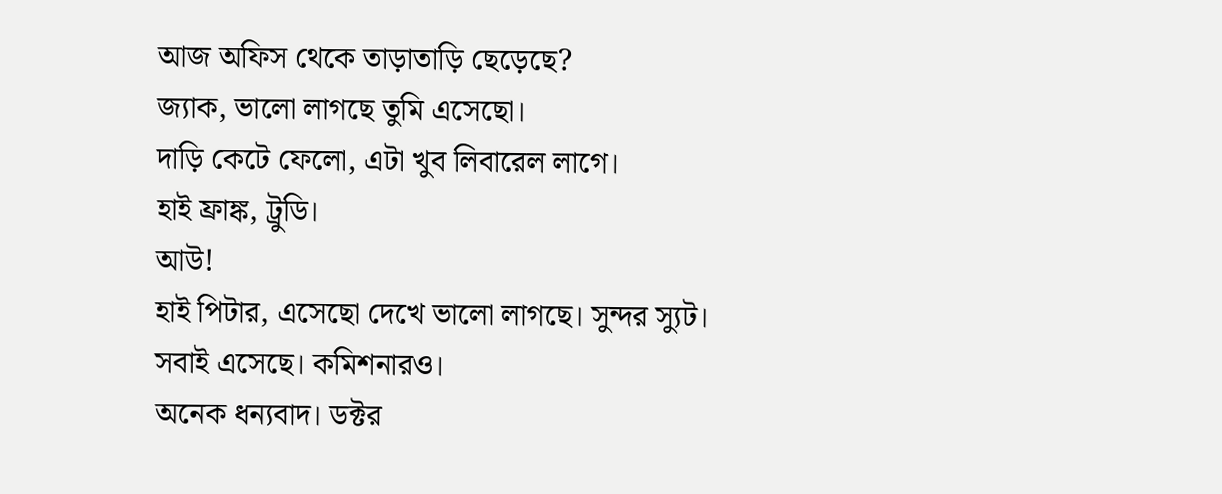আজ অফিস থেকে তাড়াতাড়ি ছেড়েছে?
জ্যাক, ভালো লাগছে তুমি এসেছো।
দাড়ি কেটে ফেলো, এটা খুব লিবারেল লাগে।
হাই ফ্রাঙ্ক, ট্রুডি।
আউ!
হাই পিটার, এসেছো দেখে ভালো লাগছে। সুন্দর স্যুট।
সবাই এসেছে। কমিশনারও।
অনেক ধন্যবাদ। ডক্টর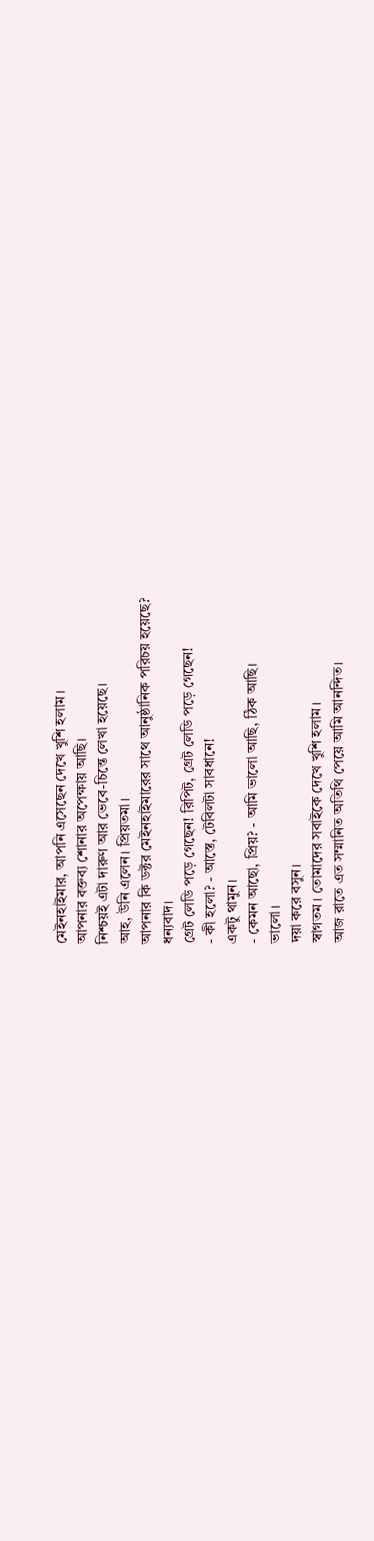মেইনহাইমার, আপনি এসেছেন দেখে খুশি হলাম।
আপনার বক্তব্য শোনার অপেক্ষায় আছি।
নিশ্চয়ই এটা দারুণ আর ভেবে-চিন্তে লেখা হয়েছে।
আহ, উনি এলেন। প্রিয়তমা।
আপনার কি ডক্টর মেইনহাইমারের সাথে আনুষ্ঠানিক পরিচয় হয়েছে?
ধন্যবাদ।
গ্রেট লেডি পড়ে গেছেন! রিপিট, গ্রেট লেডি পড়ে গেছেন!
- কী হলো? - আস্তে, টেবিলটা সাবধানে!
একটু থামুন।
- কেমন আছো, প্রিয়? - আমি ভালো আছি, ঠিক আছি।
ভালো।
দয়া করে বসুন।
স্বাগতম। তোমাদের সবাইকে দেখে খুশি হলাম।
আজ রাতে এত সম্মানিত অতিথি পেয়ে আমি আনন্দিত।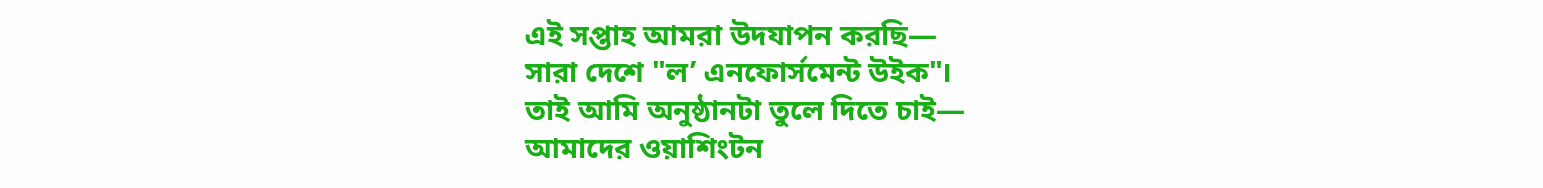এই সপ্তাহ আমরা উদযাপন করছি—
সারা দেশে "ল’ এনফোর্সমেন্ট উইক"।
তাই আমি অনুষ্ঠানটা তুলে দিতে চাই—
আমাদের ওয়াশিংটন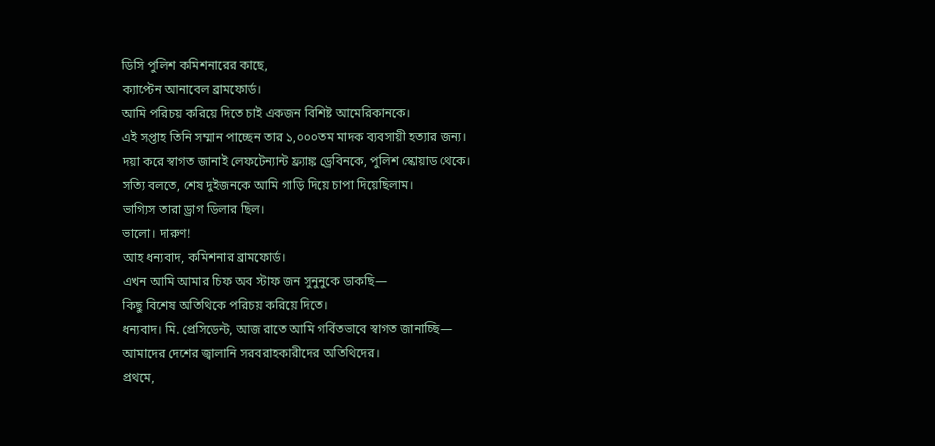ডিসি পুলিশ কমিশনারের কাছে,
ক্যাপ্টেন আনাবেল ব্রামফোর্ড।
আমি পরিচয় করিয়ে দিতে চাই একজন বিশিষ্ট আমেরিকানকে।
এই সপ্তাহ তিনি সম্মান পাচ্ছেন তার ১,০০০তম মাদক ব্যবসায়ী হত্যার জন্য।
দয়া করে স্বাগত জানাই লেফটেন্যান্ট ফ্র্যাঙ্ক ড্রেবিনকে, পুলিশ স্কোয়াড থেকে।
সত্যি বলতে, শেষ দুইজনকে আমি গাড়ি দিয়ে চাপা দিয়েছিলাম।
ভাগ্যিস তারা ড্রাগ ডিলার ছিল।
ভালো। দারুণ!
আহ ধন্যবাদ, কমিশনার ব্রামফোর্ড।
এখন আমি আমার চিফ অব স্টাফ জন সুনুনুকে ডাকছি—
কিছু বিশেষ অতিথিকে পরিচয় করিয়ে দিতে।
ধন্যবাদ। মি. প্রেসিডেন্ট, আজ রাতে আমি গর্বিতভাবে স্বাগত জানাচ্ছি—
আমাদের দেশের জ্বালানি সরবরাহকারীদের অতিথিদের।
প্রথমে,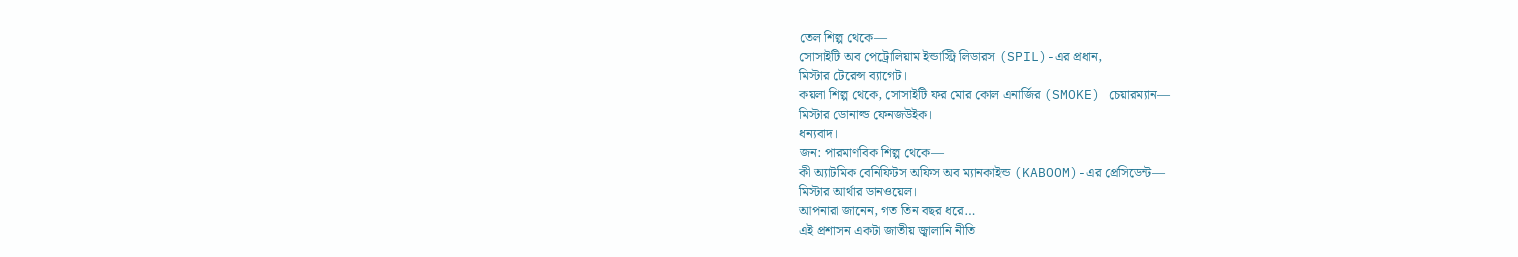তেল শিল্প থেকে—
সোসাইটি অব পেট্রোলিয়াম ইন্ডাস্ট্রি লিডারস (SPIL)-এর প্রধান,
মিস্টার টেরেন্স ব্যাগেট।
কয়লা শিল্প থেকে, সোসাইটি ফর মোর কোল এনার্জির (SMOKE) চেয়ারম্যান—
মিস্টার ডোনাল্ড ফেনজউইক।
ধন্যবাদ।
জন: পারমাণবিক শিল্প থেকে—
কী অ্যাটমিক বেনিফিটস অফিস অব ম্যানকাইন্ড (KABOOM)-এর প্রেসিডেন্ট—
মিস্টার আর্থার ডানওয়েল।
আপনারা জানেন, গত তিন বছর ধরে…
এই প্রশাসন একটা জাতীয় জ্বালানি নীতি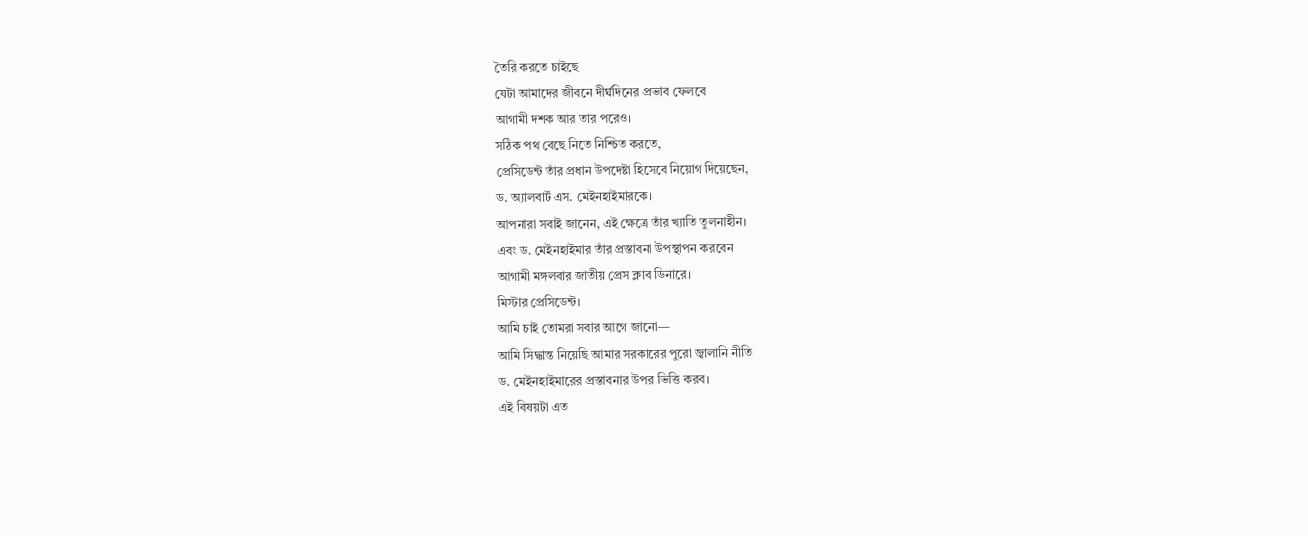তৈরি করতে চাইছে
যেটা আমাদের জীবনে দীর্ঘদিনের প্রভাব ফেলবে
আগামী দশক আর তার পরেও।
সঠিক পথ বেছে নিতে নিশ্চিত করতে,
প্রেসিডেন্ট তাঁর প্রধান উপদেষ্টা হিসেবে নিয়োগ দিয়েছেন,
ড. অ্যালবার্ট এস. মেইনহাইমারকে।
আপনারা সবাই জানেন, এই ক্ষেত্রে তাঁর খ্যাতি তুলনাহীন।
এবং ড. মেইনহাইমার তাঁর প্রস্তাবনা উপস্থাপন করবেন
আগামী মঙ্গলবার জাতীয় প্রেস ক্লাব ডিনারে।
মিস্টার প্রেসিডেন্ট।
আমি চাই তোমরা সবার আগে জানো—
আমি সিদ্ধান্ত নিয়েছি আমার সরকারের পুরো জ্বালানি নীতি
ড. মেইনহাইমারের প্রস্তাবনার উপর ভিত্তি করব।
এই বিষয়টা এত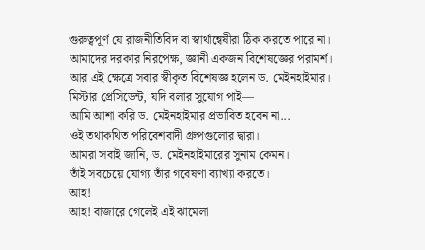গুরুত্বপূর্ণ যে রাজনীতিবিদ বা স্বার্থান্বেষীরা ঠিক করতে পারে না।
আমাদের দরকার নিরপেক্ষ, জ্ঞানী একজন বিশেষজ্ঞের পরামর্শ।
আর এই ক্ষেত্রে সবার স্বীকৃত বিশেষজ্ঞ হলেন ড. মেইনহাইমার।
মিস্টার প্রেসিডেন্ট, যদি বলার সুযোগ পাই—
আমি আশা করি ড. মেইনহাইমার প্রভাবিত হবেন না...
ওই তথাকথিত পরিবেশবাদী গ্রুপগুলোর দ্বারা।
আমরা সবাই জানি, ড. মেইনহাইমারের সুনাম কেমন।
তাঁই সবচেয়ে যোগ্য তাঁর গবেষণা ব্যাখ্যা করতে।
আহ!
আহ! বাজারে গেলেই এই ঝামেলা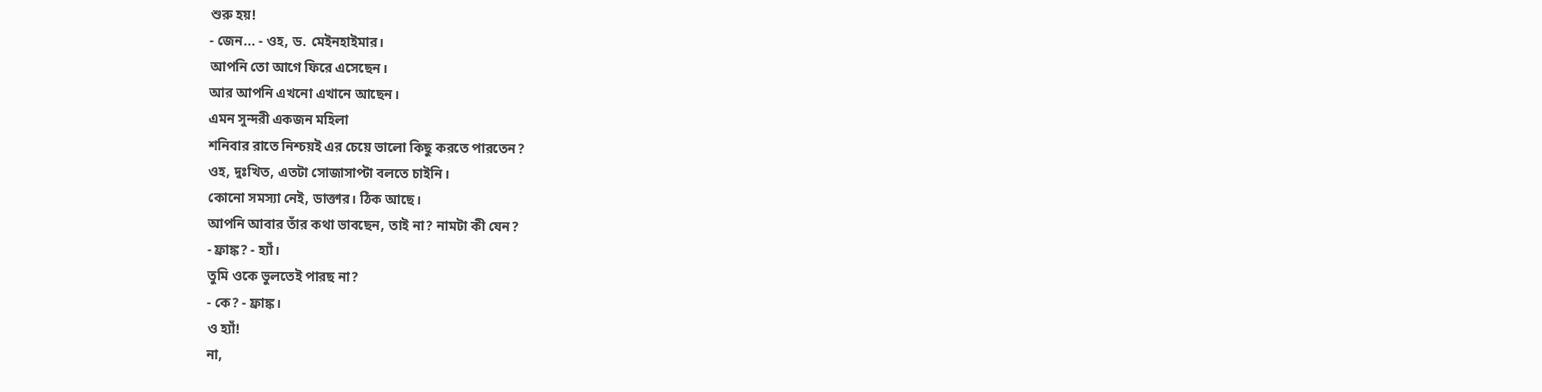শুরু হয়!
- জেন... - ওহ, ড. মেইনহাইমার।
আপনি তো আগে ফিরে এসেছেন।
আর আপনি এখনো এখানে আছেন।
এমন সুন্দরী একজন মহিলা
শনিবার রাতে নিশ্চয়ই এর চেয়ে ভালো কিছু করতে পারতেন?
ওহ, দুঃখিত, এতটা সোজাসাপ্টা বলতে চাইনি।
কোনো সমস্যা নেই, ডাক্তার। ঠিক আছে।
আপনি আবার তাঁর কথা ভাবছেন, তাই না? নামটা কী যেন?
- ফ্রাঙ্ক? - হ্যাঁ।
তুমি ওকে ভুলতেই পারছ না?
- কে? - ফ্রাঙ্ক।
ও হ্যাঁ!
না,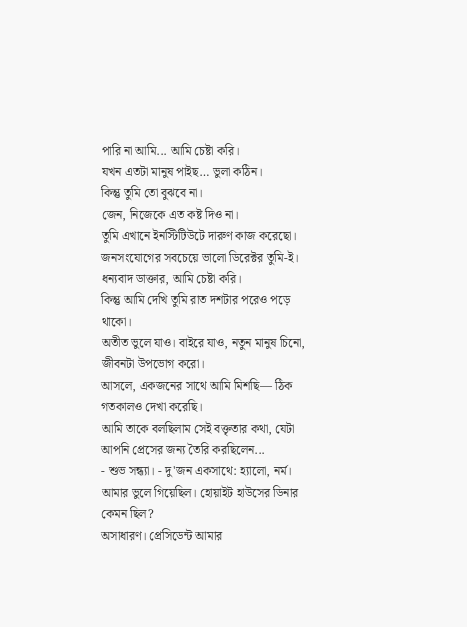পারি না আমি... আমি চেষ্টা করি।
যখন এতটা মানুষ পাইছ… ভুলা কঠিন।
কিন্তু তুমি তো বুঝবে না।
জেন, নিজেকে এত কষ্ট দিও না।
তুমি এখানে ইনস্টিটিউটে দারুণ কাজ করেছো।
জনসংযোগের সবচেয়ে ভালো ডিরেক্টর তুমি-ই।
ধন্যবাদ ডাক্তার, আমি চেষ্টা করি।
কিন্তু আমি দেখি তুমি রাত দশটার পরেও পড়ে থাকো।
অতীত ভুলে যাও। বাইরে যাও, নতুন মানুষ চিনো, জীবনটা উপভোগ করো।
আসলে, একজনের সাথে আমি মিশছি— ঠিক গতকালও দেখা করেছি।
আমি তাকে বলছিলাম সেই বক্তৃতার কথা, যেটা আপনি প্রেসের জন্য তৈরি করছিলেন...
- শুভ সন্ধ্যা। - দু'জন একসাথে: হ্যালো, নর্ম।
আমার ভুলে গিয়েছিল। হোয়াইট হাউসের ডিনার কেমন ছিল?
অসাধারণ। প্রেসিডেন্ট আমার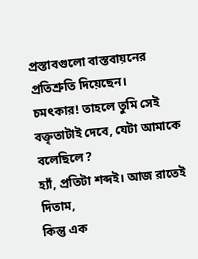প্রস্তাবগুলো বাস্তবায়নের প্রতিশ্রুতি দিয়েছেন।
চমৎকার! তাহলে তুমি সেই বক্তৃতাটাই দেবে, যেটা আমাকে বলেছিলে?
হ্যাঁ, প্রতিটা শব্দই। আজ রাতেই দিতাম,
কিন্তু এক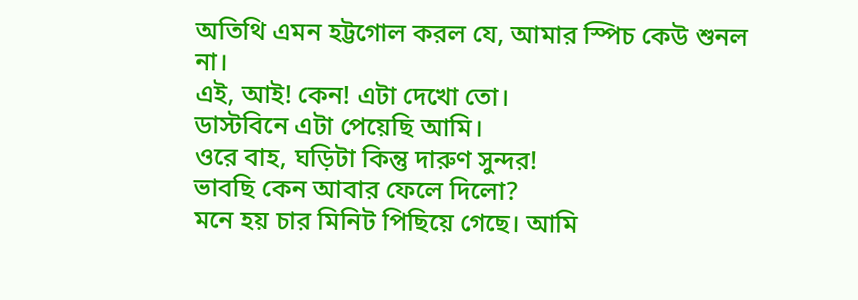অতিথি এমন হট্টগোল করল যে, আমার স্পিচ কেউ শুনল না।
এই, আই! কেন! এটা দেখো তো।
ডাস্টবিনে এটা পেয়েছি আমি।
ওরে বাহ, ঘড়িটা কিন্তু দারুণ সুন্দর!
ভাবছি কেন আবার ফেলে দিলো?
মনে হয় চার মিনিট পিছিয়ে গেছে। আমি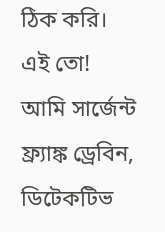ঠিক করি।
এই তো!
আমি সার্জেন্ট ফ্র্যাঙ্ক ড্রেবিন, ডিটেকটিভ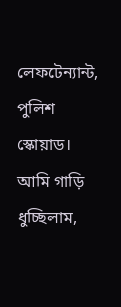লেফটেন্যান্ট, পুলিশ স্কোয়াড।
আমি গাড়ি ধুচ্ছিলাম,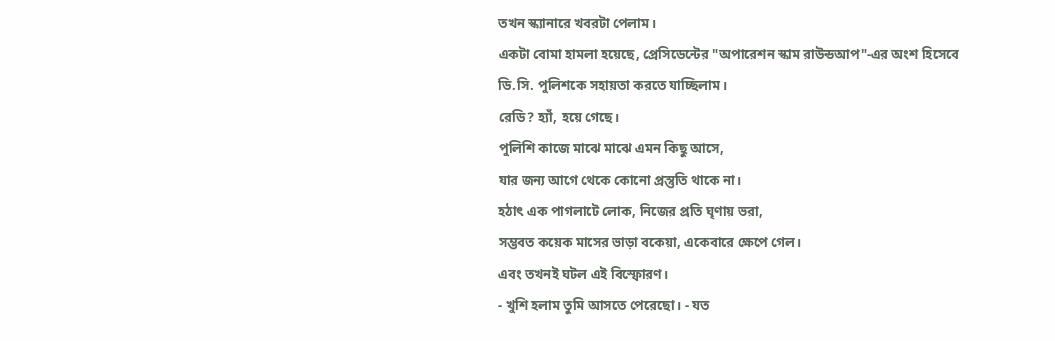তখন স্ক্যানারে খবরটা পেলাম।
একটা বোমা হামলা হয়েছে, প্রেসিডেন্টের "অপারেশন স্কাম রাউন্ডআপ"-এর অংশ হিসেবে
ডি.সি. পুলিশকে সহায়তা করতে যাচ্ছিলাম।
রেডি? হ্যাঁ, হয়ে গেছে।
পুলিশি কাজে মাঝে মাঝে এমন কিছু আসে,
যার জন্য আগে থেকে কোনো প্রস্তুতি থাকে না।
হঠাৎ এক পাগলাটে লোক, নিজের প্রতি ঘৃণায় ভরা,
সম্ভবত কয়েক মাসের ভাড়া বকেয়া, একেবারে ক্ষেপে গেল।
এবং তখনই ঘটল এই বিস্ফোরণ।
- খুশি হলাম তুমি আসতে পেরেছো। - যত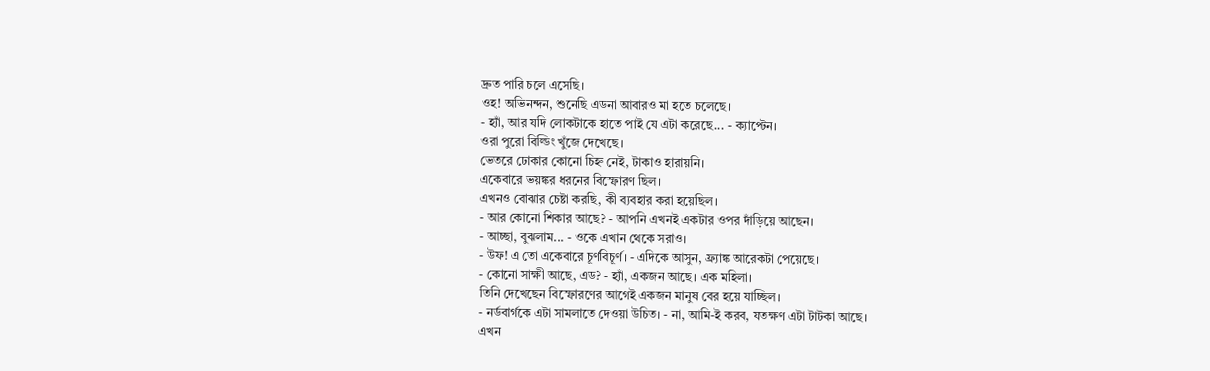দ্রুত পারি চলে এসেছি।
ওহ! অভিনন্দন, শুনেছি এডনা আবারও মা হতে চলেছে।
- হ্যাঁ, আর যদি লোকটাকে হাতে পাই যে এটা করেছে... - ক্যাপ্টেন।
ওরা পুরো বিল্ডিং খুঁজে দেখেছে।
ভেতরে ঢোকার কোনো চিহ্ন নেই, টাকাও হারায়নি।
একেবারে ভয়ঙ্কর ধরনের বিস্ফোরণ ছিল।
এখনও বোঝার চেষ্টা করছি, কী ব্যবহার করা হয়েছিল।
- আর কোনো শিকার আছে? - আপনি এখনই একটার ওপর দাঁড়িয়ে আছেন।
- আচ্ছা, বুঝলাম... - ওকে এখান থেকে সরাও।
- উফ! এ তো একেবারে চূর্ণবিচূর্ণ। - এদিকে আসুন, ফ্র্যাঙ্ক আরেকটা পেয়েছে।
- কোনো সাক্ষী আছে, এড? - হ্যাঁ, একজন আছে। এক মহিলা।
তিনি দেখেছেন বিস্ফোরণের আগেই একজন মানুষ বের হয়ে যাচ্ছিল।
- নর্ডবার্গকে এটা সামলাতে দেওয়া উচিত। - না, আমি-ই করব, যতক্ষণ এটা টাটকা আছে।
এখন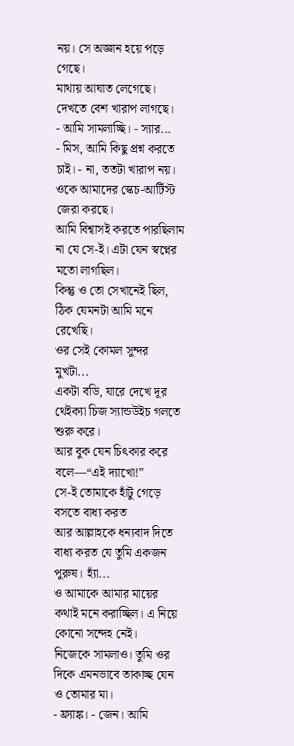নয়। সে অজ্ঞান হয়ে পড়ে গেছে।
মাথায় আঘাত লেগেছে। দেখতে বেশ খারাপ লাগছে।
- আমি সামলাচ্ছি। - স্যার...
- মিস, আমি কিছু প্রশ্ন করতে চাই। - না, ততটা খারাপ নয়।
ওকে আমাদের স্কেচ-আর্টিস্ট জেরা করছে।
আমি বিশ্বাসই করতে পারছিলাম না যে সে-ই। এটা যেন স্বপ্নের মতো লাগছিল।
কিন্তু ও তো সেখানেই ছিল, ঠিক যেমনটা আমি মনে রেখেছি।
ওর সেই কোমল সুন্দর মুখটা...
একটা বডি, যারে দেখে দূর থেইক্যা চিজ স্যান্ডউইচ গলতে শুরু করে।
আর বুক যেন চিৎকার করে বলে—“এই দ্যাখো!”
সে-ই তোমাকে হাঁটু গেড়ে বসতে বাধ্য করত
আর আল্লাহকে ধন্যবাদ দিতে বাধ্য করত যে তুমি একজন পুরুষ। হ্যাঁ...
ও আমাকে আমার মায়ের কথাই মনে করাচ্ছিল। এ নিয়ে কোনো সন্দেহ নেই।
নিজেকে সামলাও। তুমি ওর দিকে এমনভাবে তাকাচ্ছ যেন ও তোমার মা।
- ফ্র্যাঙ্ক। - জেন। আমি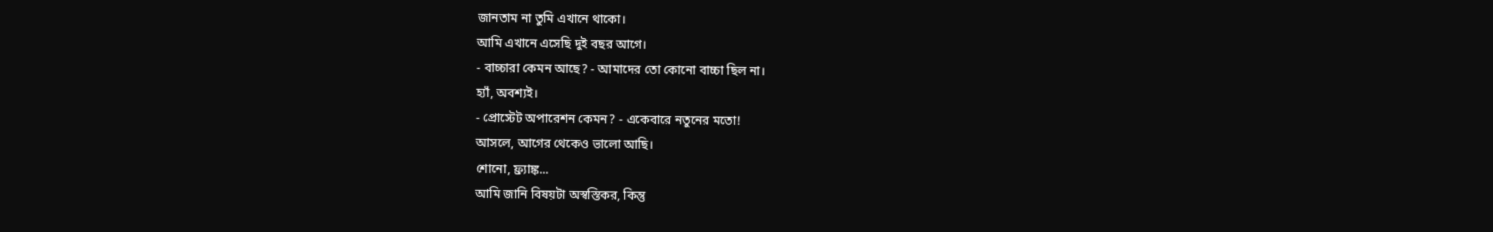জানতাম না তুমি এখানে থাকো।
আমি এখানে এসেছি দুই বছর আগে।
- বাচ্চারা কেমন আছে? - আমাদের তো কোনো বাচ্চা ছিল না।
হ্যাঁ, অবশ্যই।
- প্রোস্টেট অপারেশন কেমন? - একেবারে নতুনের মতো!
আসলে, আগের থেকেও ভালো আছি।
শোনো, ফ্র্যাঙ্ক...
আমি জানি বিষয়টা অস্বস্তিকর, কিন্তু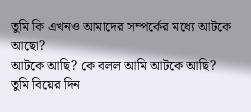তুমি কি এখনও আমাদের সম্পর্কের মধ্যে আটকে আছো?
আটকে আছি? কে বলল আমি আটকে আছি?
তুমি বিয়ের দিন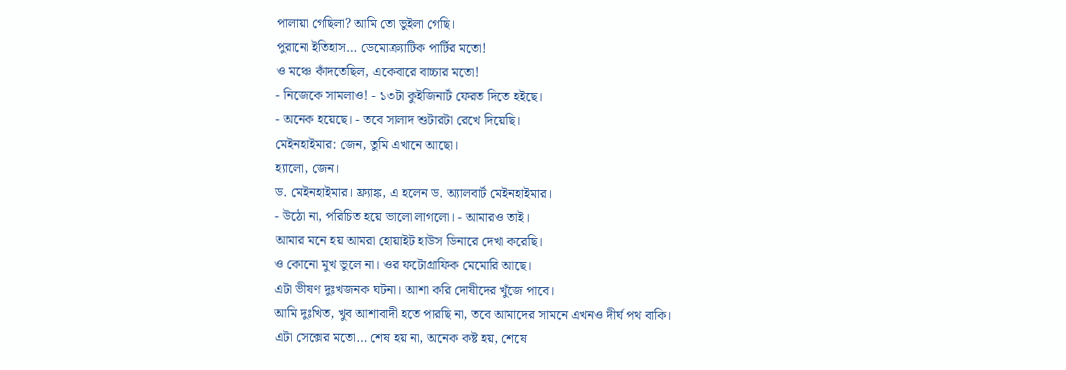পালায়া গেছিলা? আমি তো ভুইলা গেছি।
পুরানো ইতিহাস… ডেমোক্র্যাটিক পার্টির মতো!
ও মঞ্চে কাঁদতেছিল, একেবারে বাচ্চার মতো!
- নিজেকে সামলাও! - ১৩টা কুইজিনার্ট ফেরত দিতে হইছে।
- অনেক হয়েছে। - তবে সালাদ শুটারটা রেখে দিয়েছি।
মেইনহাইমার: জেন, তুমি এখানে আছো।
হ্যালো, জেন।
ড. মেইনহাইমার। ফ্র্যাঙ্ক, এ হলেন ড. অ্যালবার্ট মেইনহাইমার।
- উঠো না, পরিচিত হয়ে ভালো লাগলো। - আমারও তাই।
আমার মনে হয় আমরা হোয়াইট হাউস ডিনারে দেখা করেছি।
ও কোনো মুখ ভুলে না। ওর ফটোগ্রাফিক মেমোরি আছে।
এটা ভীষণ দুঃখজনক ঘটনা। আশা করি দোষীদের খুঁজে পাবে।
আমি দুঃখিত, খুব আশাবাদী হতে পারছি না, তবে আমাদের সামনে এখনও দীর্ঘ পথ বাকি।
এটা সেক্সের মতো… শেষ হয় না, অনেক কষ্ট হয়, শেষে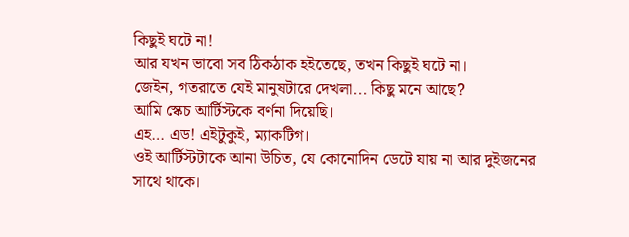কিছুই ঘটে না!
আর যখন ভাবো সব ঠিকঠাক হইতেছে, তখন কিছুই ঘটে না।
জেইন, গতরাতে যেই মানুষটারে দেখলা... কিছু মনে আছে?
আমি স্কেচ আর্টিস্টকে বর্ণনা দিয়েছি।
এহ… এড! এইটুকুই, ম্যাকটিগ।
ওই আর্টিস্টটাকে আনা উচিত, যে কোনোদিন ডেটে যায় না আর দুইজনের সাথে থাকে।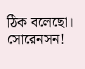ঠিক বলেছো। সোরেনসন!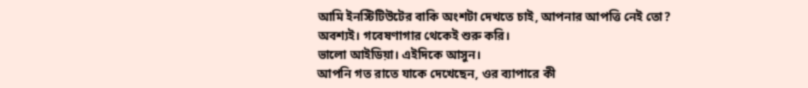আমি ইনস্টিটিউটের বাকি অংশটা দেখতে চাই, আপনার আপত্তি নেই তো?
অবশ্যই। গবেষণাগার থেকেই শুরু করি।
ভালো আইডিয়া। এইদিকে আসুন।
আপনি গত রাতে যাকে দেখেছেন, ওর ব্যাপারে কী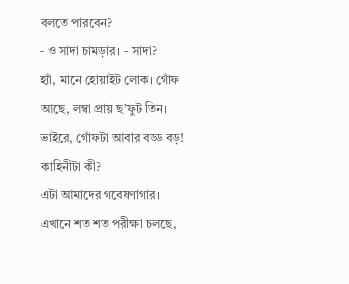বলতে পারবেন?
- ও সাদা চামড়ার। - সাদা?
হ্যাঁ, মানে হোয়াইট লোক। গোঁফ আছে, লম্বা প্রায় ছ’ফুট তিন।
ভাইরে, গোঁফটা আবার বড্ড বড়! কাহিনীটা কী?
এটা আমাদের গবেষণাগার।
এখানে শত শত পরীক্ষা চলছে,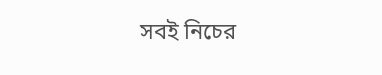সবই নিচের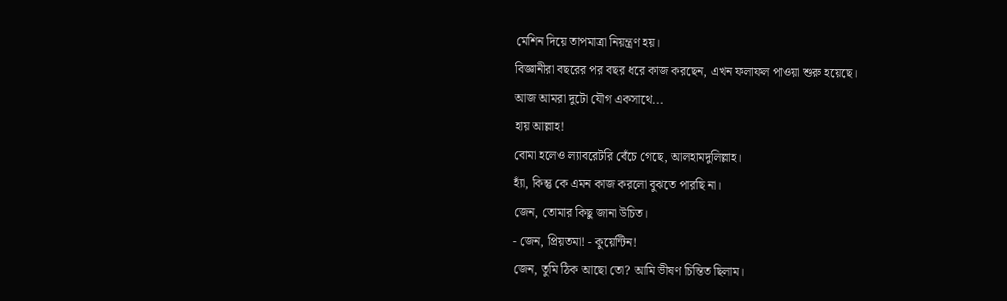মেশিন দিয়ে তাপমাত্রা নিয়ন্ত্রণ হয়।
বিজ্ঞানীরা বছরের পর বছর ধরে কাজ করছেন, এখন ফলাফল পাওয়া শুরু হয়েছে।
আজ আমরা দুটো যৌগ একসাথে...
হায় আল্লাহ!
বোমা হলেও ল্যাবরেটরি বেঁচে গেছে, আলহামদুলিল্লাহ।
হ্যাঁ, কিন্তু কে এমন কাজ করলো বুঝতে পারছি না।
জেন, তোমার কিছু জানা উচিত।
- জেন, প্রিয়তমা! - কুয়েন্টিন!
জেন, তুমি ঠিক আছো তো? আমি ভীষণ চিন্তিত ছিলাম।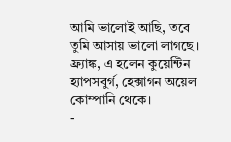আমি ভালোই আছি, তবে তুমি আসায় ভালো লাগছে।
ফ্র্যাঙ্ক, এ হলেন কুয়েন্টিন হ্যাপসবুর্গ, হেক্সাগন অয়েল কোম্পানি থেকে।
-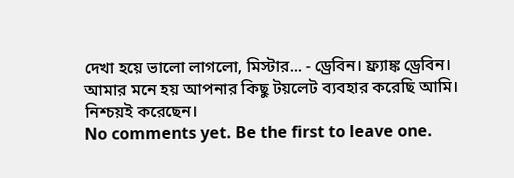দেখা হয়ে ভালো লাগলো, মিস্টার... - ড্রেবিন। ফ্র্যাঙ্ক ড্রেবিন।
আমার মনে হয় আপনার কিছু টয়লেট ব্যবহার করেছি আমি।
নিশ্চয়ই করেছেন।
No comments yet. Be the first to leave one.